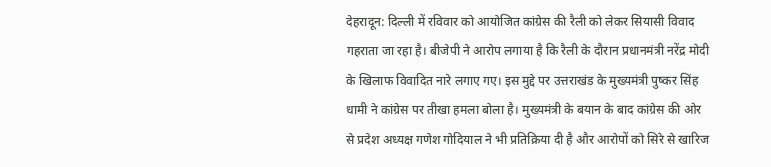देहरादून: दिल्ली में रविवार को आयोजित कांग्रेस की रैली को लेकर सियासी विवाद गहराता जा रहा है। बीजेपी ने आरोप लगाया है कि रैली के दौरान प्रधानमंत्री नरेंद्र मोदी के खिलाफ विवादित नारे लगाए गए। इस मुद्दे पर उत्तराखंड के मुख्यमंत्री पुष्कर सिंह धामी ने कांग्रेस पर तीखा हमला बोला है। मुख्यमंत्री के बयान के बाद कांग्रेस की ओर से प्रदेश अध्यक्ष गणेश गोदियाल ने भी प्रतिक्रिया दी है और आरोपों को सिरे से खारिज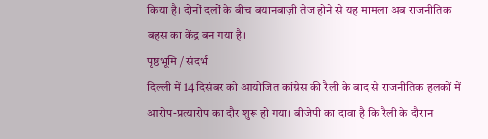किया है। दोनों दलों के बीच बयानबाज़ी तेज होने से यह मामला अब राजनीतिक बहस का केंद्र बन गया है।
पृष्ठभूमि / संदर्भ
दिल्ली में 14 दिसंबर को आयोजित कांग्रेस की रैली के बाद से राजनीतिक हलकों में आरोप-प्रत्यारोप का दौर शुरू हो गया। बीजेपी का दावा है कि रैली के दौरान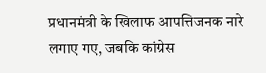प्रधानमंत्री के खिलाफ आपत्तिजनक नारे लगाए गए, जबकि कांग्रेस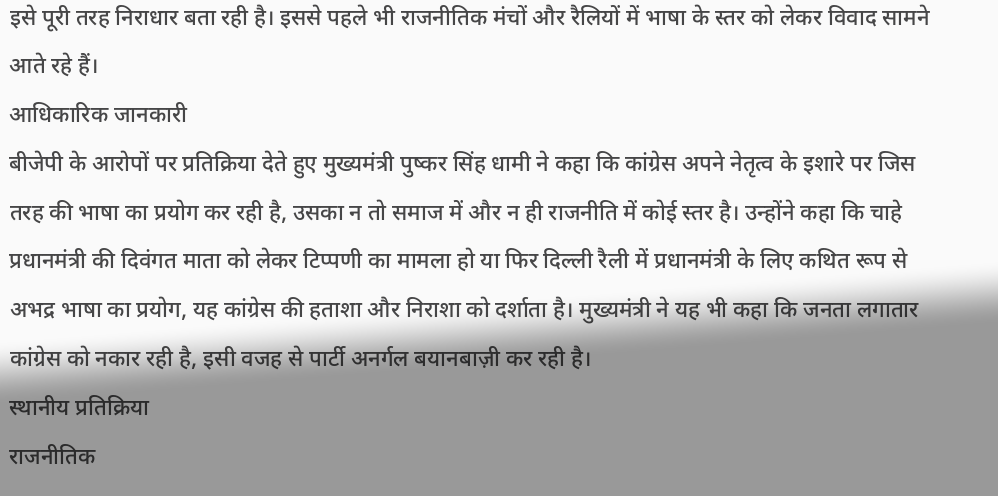इसे पूरी तरह निराधार बता रही है। इससे पहले भी राजनीतिक मंचों और रैलियों में भाषा के स्तर को लेकर विवाद सामने आते रहे हैं।
आधिकारिक जानकारी
बीजेपी के आरोपों पर प्रतिक्रिया देते हुए मुख्यमंत्री पुष्कर सिंह धामी ने कहा कि कांग्रेस अपने नेतृत्व के इशारे पर जिस तरह की भाषा का प्रयोग कर रही है, उसका न तो समाज में और न ही राजनीति में कोई स्तर है। उन्होंने कहा कि चाहे प्रधानमंत्री की दिवंगत माता को लेकर टिप्पणी का मामला हो या फिर दिल्ली रैली में प्रधानमंत्री के लिए कथित रूप से अभद्र भाषा का प्रयोग, यह कांग्रेस की हताशा और निराशा को दर्शाता है। मुख्यमंत्री ने यह भी कहा कि जनता लगातार कांग्रेस को नकार रही है, इसी वजह से पार्टी अनर्गल बयानबाज़ी कर रही है।
स्थानीय प्रतिक्रिया
राजनीतिक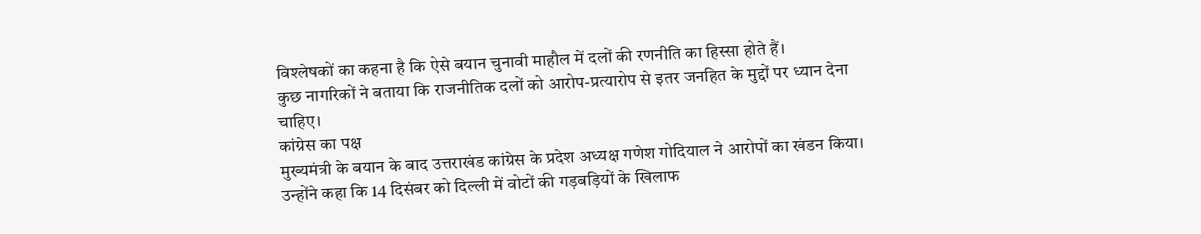विश्लेषकों का कहना है कि ऐसे बयान चुनावी माहौल में दलों की रणनीति का हिस्सा होते हैं।
कुछ नागरिकों ने बताया कि राजनीतिक दलों को आरोप-प्रत्यारोप से इतर जनहित के मुद्दों पर ध्यान देना चाहिए।
कांग्रेस का पक्ष
मुख्यमंत्री के बयान के बाद उत्तराखंड कांग्रेस के प्रदेश अध्यक्ष गणेश गोदियाल ने आरोपों का खंडन किया। उन्होंने कहा कि 14 दिसंबर को दिल्ली में वोटों की गड़बड़ियों के खिलाफ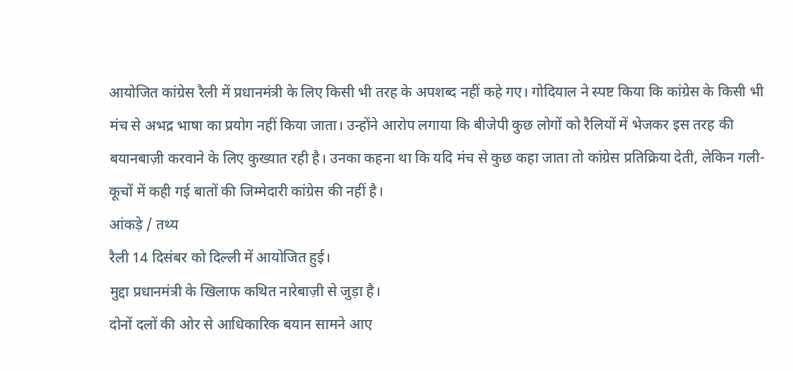आयोजित कांग्रेस रैली में प्रधानमंत्री के लिए किसी भी तरह के अपशब्द नहीं कहे गए। गोदियाल ने स्पष्ट किया कि कांग्रेस के किसी भी मंच से अभद्र भाषा का प्रयोग नहीं किया जाता। उन्होंने आरोप लगाया कि बीजेपी कुछ लोगों को रैलियों में भेजकर इस तरह की बयानबाज़ी करवाने के लिए कुख्यात रही है। उनका कहना था कि यदि मंच से कुछ कहा जाता तो कांग्रेस प्रतिक्रिया देती, लेकिन गली-कूचों में कही गई बातों की जिम्मेदारी कांग्रेस की नहीं है।
आंकड़े / तथ्य
रैली 14 दिसंबर को दिल्ली में आयोजित हुई।
मुद्दा प्रधानमंत्री के खिलाफ कथित नारेबाज़ी से जुड़ा है।
दोनों दलों की ओर से आधिकारिक बयान सामने आए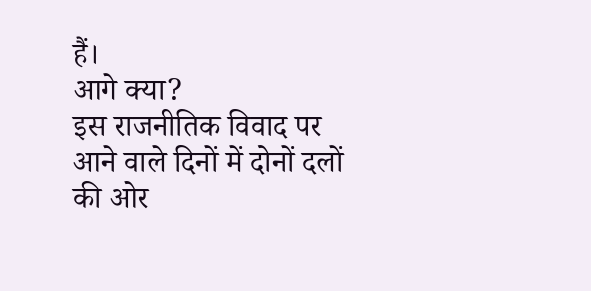हैं।
आगे क्या?
इस राजनीतिक विवाद पर आने वाले दिनों में दोनों दलों की ओर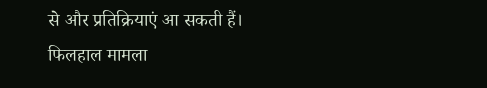से और प्रतिक्रियाएं आ सकती हैं। फिलहाल मामला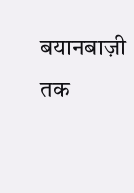बयानबाज़ी तक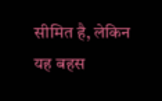सीमित है, लेकिन यह बहस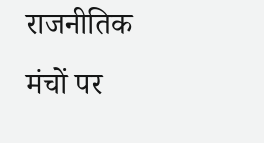राजनीतिक मंचों पर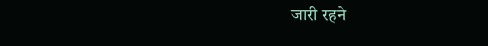जारी रहने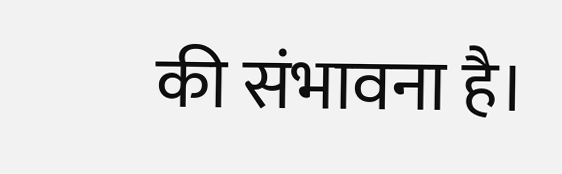की संभावना है।